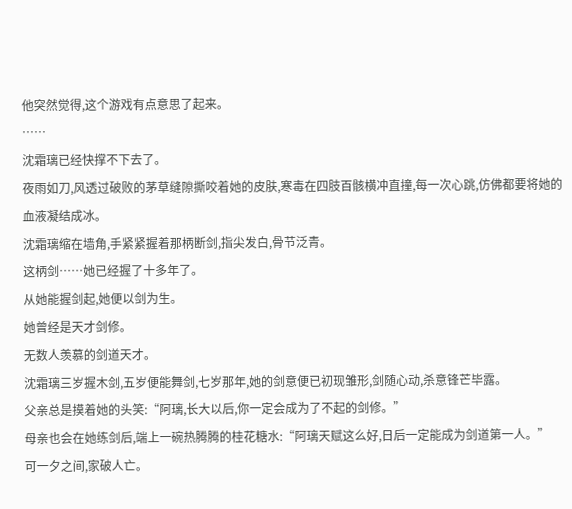他突然觉得,这个游戏有点意思了起来。
……
沈霜璃已经快撑不下去了。
夜雨如刀,风透过破败的茅草缝隙撕咬着她的皮肤,寒毒在四肢百骸横冲直撞,每一次心跳,仿佛都要将她的血液凝结成冰。
沈霜璃缩在墙角,手紧紧握着那柄断剑,指尖发白,骨节泛青。
这柄剑……她已经握了十多年了。
从她能握剑起,她便以剑为生。
她曾经是天才剑修。
无数人羡慕的剑道天才。
沈霜璃三岁握木剑,五岁便能舞剑,七岁那年,她的剑意便已初现雏形,剑随心动,杀意锋芒毕露。
父亲总是摸着她的头笑:“阿璃,长大以后,你一定会成为了不起的剑修。”
母亲也会在她练剑后,端上一碗热腾腾的桂花糖水:“阿璃天赋这么好,日后一定能成为剑道第一人。”
可一夕之间,家破人亡。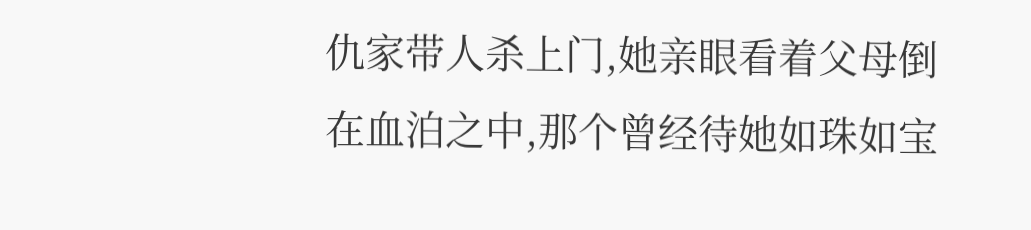仇家带人杀上门,她亲眼看着父母倒在血泊之中,那个曾经待她如珠如宝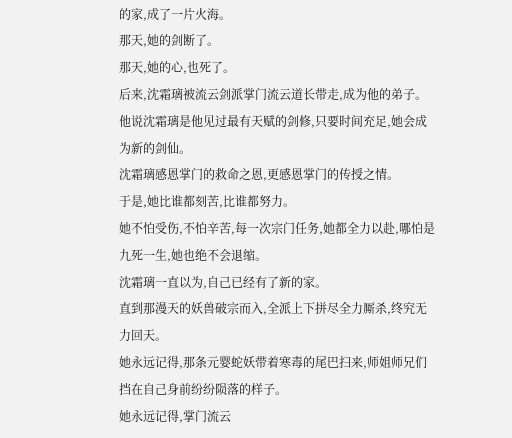的家,成了一片火海。
那天,她的剑断了。
那天,她的心,也死了。
后来,沈霜璃被流云剑派掌门流云道长带走,成为他的弟子。
他说沈霜璃是他见过最有天赋的剑修,只要时间充足,她会成为新的剑仙。
沈霜璃感恩掌门的救命之恩,更感恩掌门的传授之情。
于是,她比谁都刻苦,比谁都努力。
她不怕受伤,不怕辛苦,每一次宗门任务,她都全力以赴,哪怕是九死一生,她也绝不会退缩。
沈霜璃一直以为,自己已经有了新的家。
直到那漫天的妖兽破宗而入,全派上下拼尽全力厮杀,终究无力回天。
她永远记得,那条元婴蛇妖带着寒毒的尾巴扫来,师姐师兄们挡在自己身前纷纷陨落的样子。
她永远记得,掌门流云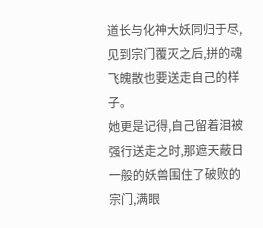道长与化神大妖同归于尽,见到宗门覆灭之后,拼的魂飞魄散也要送走自己的样子。
她更是记得,自己留着泪被强行送走之时,那遮天蔽日一般的妖兽围住了破败的宗门,满眼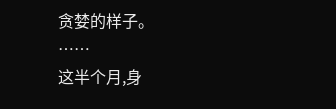贪婪的样子。
……
这半个月,身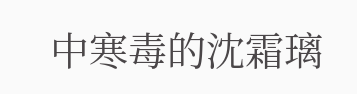中寒毒的沈霜璃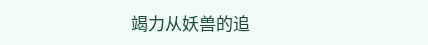竭力从妖兽的追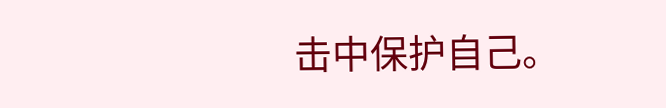击中保护自己。